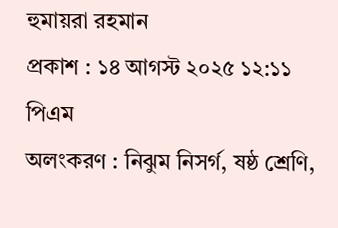হুমায়রা রহমান
প্রকাশ : ১৪ আগস্ট ২০২৫ ১২:১১ পিএম
অলংকরণ : নিঝুম নিসর্গ, ষষ্ঠ শ্রেণি,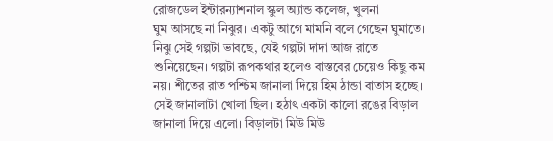রোজডেল ইন্টারন্যাশনাল স্কুল অ্যান্ড কলেজ, খুলনা
ঘুম আসছে না নিঝুর। একটু আগে মামনি বলে গেছেন ঘুমাতে। নিঝু সেই গল্পটা ভাবছে, যেই গল্পটা দাদা আজ রাতে শুনিয়েছেন। গল্পটা রূপকথার হলেও বাস্তবের চেয়েও কিছু কম নয়। শীতের রাত পশ্চিম জানালা দিয়ে হিম ঠান্ডা বাতাস হচ্ছে। সেই জানালাটা খোলা ছিল। হঠাৎ একটা কালো রঙের বিড়াল জানালা দিয়ে এলো। বিড়ালটা মিউ মিউ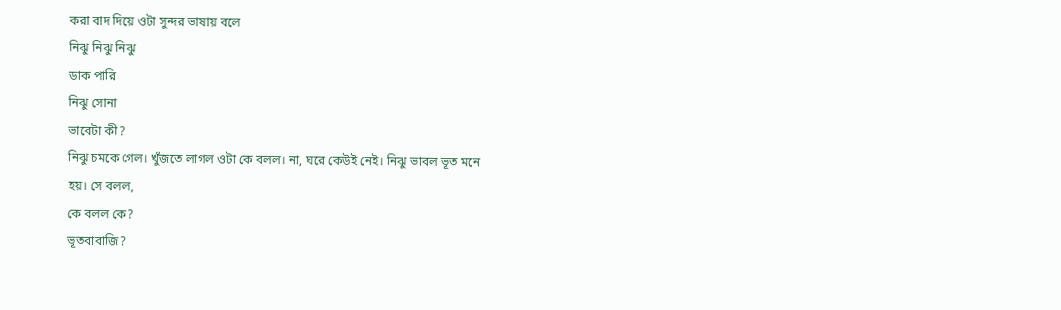করা বাদ দিয়ে ওটা সুন্দর ভাষায় বলে
নিঝু নিঝু নিঝু
ডাক পারি
নিঝু সোনা
ভাবেটা কী?
নিঝু চমকে গেল। খুঁজতে লাগল ওটা কে বলল। না, ঘরে কেউই নেই। নিঝু ভাবল ভূত মনে হয়। সে বলল,
কে বলল কে?
ভূতবাবাজি?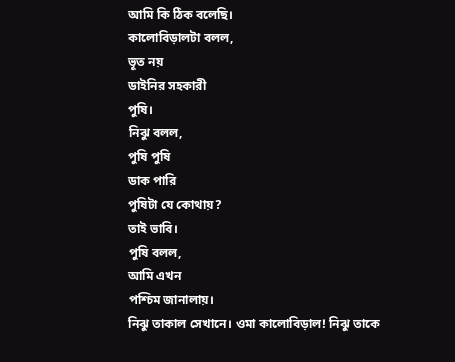আমি কি ঠিক বলেছি।
কালোবিড়ালটা বলল,
ভূত নয়
ডাইনির সহকারী
পুষি।
নিঝু বলল,
পুষি পুষি
ডাক পারি
পুষিটা যে কোথায়?
তাই ভাবি।
পুষি বলল,
আমি এখন
পশ্চিম জানালায়।
নিঝু তাকাল সেখানে। ওমা কালোবিড়াল! নিঝু তাকে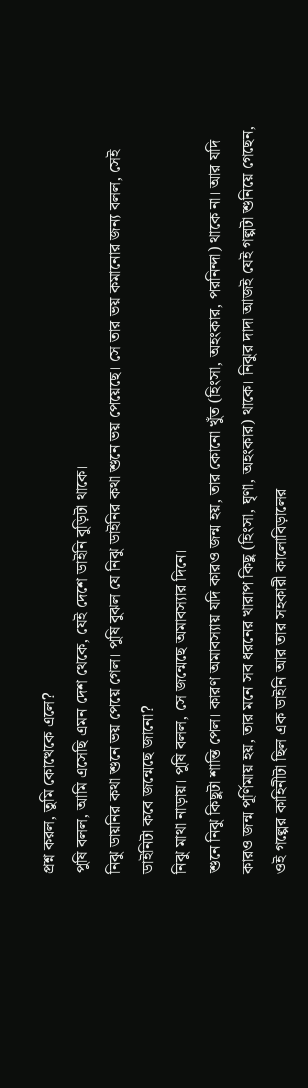প্রশ্ন করল, তুমি কোত্থেকে এলে?
পুষি বলল, আমি এসেছি এমন দেশ থেকে, যেই দেশে ডাইনি বুড়িটা থাকে।
নিঝু ডায়নির কথা শুনে ভয় পেয়ে গেল। পুষি বুঝল যে নিঝু ডাইনির কথা শুনে ভয় পেয়েছে। সে তার ভয় কমানোর জন্য বলল, সেই ডাইনিটা কবে জন্মেছে জানো?
নিঝু মাথা নাড়ায়। পুষি বলল, সে জন্মেছে অমাবস্যার দিনে।
শুনে নিঝু কিছুটা শান্তি পেল। কারণ অমাবস্যায় যদি কারও জন্ম হয়, তার কোনো খুঁত (হিংসা, অহংকার, পরনিন্দা) থাকে না। আর যদি কারও জন্ম পূর্ণিমায় হয়, তার মনে সব ধরনের খারাপ কিছু (হিংসা, ঘৃণা, অহংকার) থাকে। নিঝুর দাদা আজই যেই গল্পটা শুনিয়ে গেছেন, ওই গল্পের কাহিনীটা ছিল এক ডাইনি আর তার সহকারী কালোবিড়ালের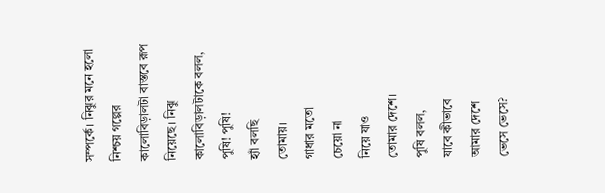সম্পর্কে। নিঝুর মনে হলো নিশ্চয় গল্পের কালোবিড়ালটা বাস্তবে রূপ নিয়েছে। নিঝু কালোবিড়ালটাকে বলল,
পুষি! পুষি!
হ্যাঁ বলছি
তোমায়।
গাধার মতো
চেয়ো না
নিয়ে যাও
তোমার দেশে।
পুষি বলল,
যাবে কীভাবে
আমার দেশে
ভেসে ভেসে?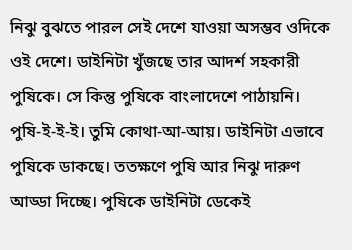নিঝু বুঝতে পারল সেই দেশে যাওয়া অসম্ভব ওদিকে ওই দেশে। ডাইনিটা খুঁজছে তার আদর্শ সহকারী পুষিকে। সে কিন্তু পুষিকে বাংলাদেশে পাঠায়নি।
পুষি-ই-ই-ই। তুমি কোথা-আ-আয়। ডাইনিটা এভাবে পুষিকে ডাকছে। ততক্ষণে পুষি আর নিঝু দারুণ আড্ডা দিচ্ছে। পুষিকে ডাইনিটা ডেকেই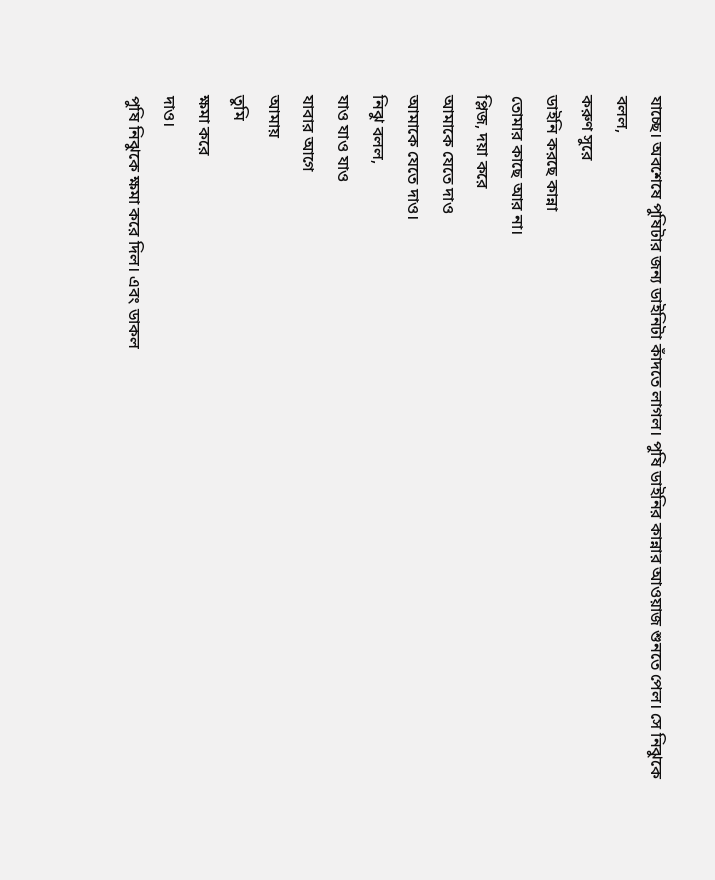যাচ্ছে। অবশেষে পুষিটার জন্য ডাইনিটা কাঁদতে লাগল। পুষি ডাইনির কান্নার আওয়াজ শুনতে পেল। সে নিঝুকে বলল,
করুণ সুরে
ডাইনি করছে কান্না
তোমার কাছে আর না।
প্লিজ, দয়া করে
আমাকে যেতে দাও
আমাকে যেতে দাও।
নিঝু বলল,
যাও যাও যাও
যাবার আগে
আমায়
তুমি
ক্ষমা করে
দাও।
পুষি নিঝুকে ক্ষমা করে দিল। এবং ডাকল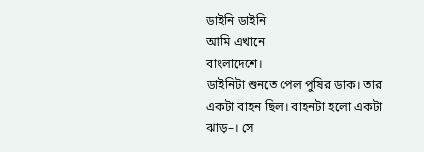ডাইনি ডাইনি
আমি এখানে
বাংলাদেশে।
ডাইনিটা শুনতে পেল পুষির ডাক। তার একটা বাহন ছিল। বাহনটা হলো একটা ঝাড়–। সে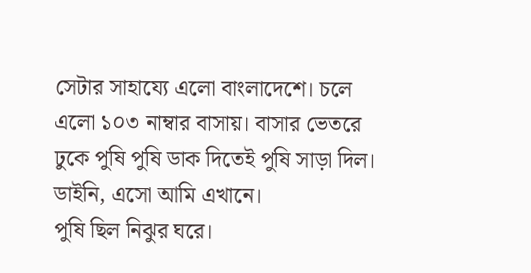সেটার সাহায্যে এলো বাংলাদেশে। চলে এলো ১০৩ নাম্বার বাসায়। বাসার ভেতরে ঢুকে পুষি পুষি ডাক দিতেই পুষি সাড়া দিল।
ডাইনি, এসো আমি এখানে।
পুষি ছিল নিঝুর ঘরে।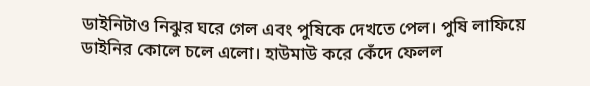ডাইনিটাও নিঝুর ঘরে গেল এবং পুষিকে দেখতে পেল। পুষি লাফিয়ে ডাইনির কোলে চলে এলো। হাউমাউ করে কেঁদে ফেলল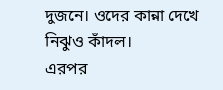দুজনে। ওদের কান্না দেখে নিঝুও কাঁদল।
এরপর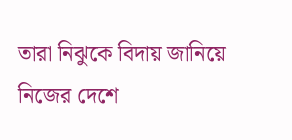তারা নিঝুকে বিদায় জানিয়ে নিজের দেশে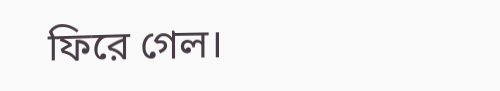ফিরে গেল।